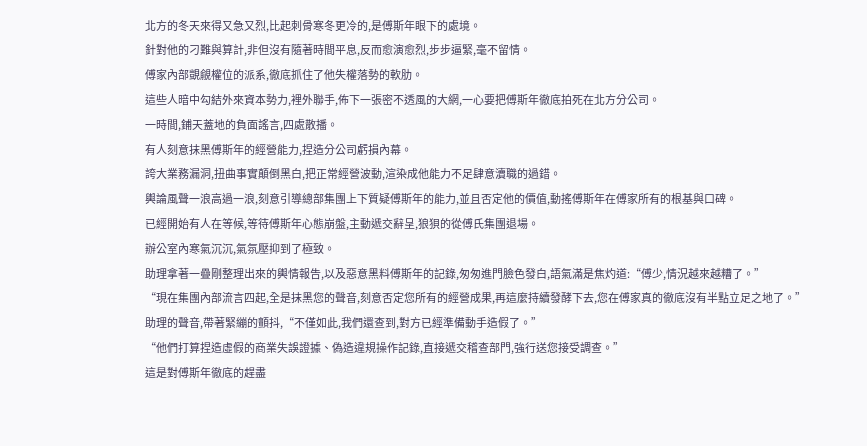北方的冬天來得又急又烈,比起刺骨寒冬更冷的,是傅斯年眼下的處境。
針對他的刁難與算計,非但沒有隨著時間平息,反而愈演愈烈,步步逼緊,毫不留情。
傅家內部覬覦權位的派系,徹底抓住了他失權落勢的軟肋。
這些人暗中勾結外來資本勢力,裡外聯手,佈下一張密不透風的大網,一心要把傅斯年徹底拍死在北方分公司。
一時間,鋪天蓋地的負面謠言,四處散播。
有人刻意抹黑傅斯年的經營能力,捏造分公司虧損內幕。
誇大業務漏洞,扭曲事實顛倒黑白,把正常經營波動,渲染成他能力不足肆意瀆職的過錯。
輿論風聲一浪高過一浪,刻意引導總部集團上下質疑傅斯年的能力,並且否定他的價值,動搖傅斯年在傅家所有的根基與口碑。
已經開始有人在等候,等待傅斯年心態崩盤,主動遞交辭呈,狼狽的從傅氏集團退場。
辦公室內寒氣沉沉,氣氛壓抑到了極致。
助理拿著一疊剛整理出來的輿情報告,以及惡意黑料傅斯年的記錄,匆匆進門臉色發白,語氣滿是焦灼道:“傅少,情況越來越糟了。”
“現在集團內部流言四起,全是抹黑您的聲音,刻意否定您所有的經營成果,再這麼持續發酵下去,您在傅家真的徹底沒有半點立足之地了。”
助理的聲音,帶著緊繃的顫抖,“不僅如此,我們還查到,對方已經準備動手造假了。”
“他們打算捏造虛假的商業失誤證據、偽造違規操作記錄,直接遞交稽查部門,強行送您接受調查。”
這是對傅斯年徹底的趕盡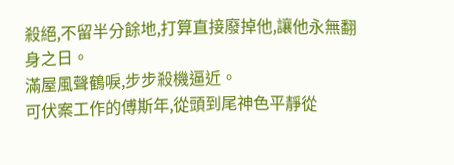殺絕,不留半分餘地,打算直接廢掉他,讓他永無翻身之日。
滿屋風聲鶴唳,步步殺機逼近。
可伏案工作的傅斯年,從頭到尾神色平靜從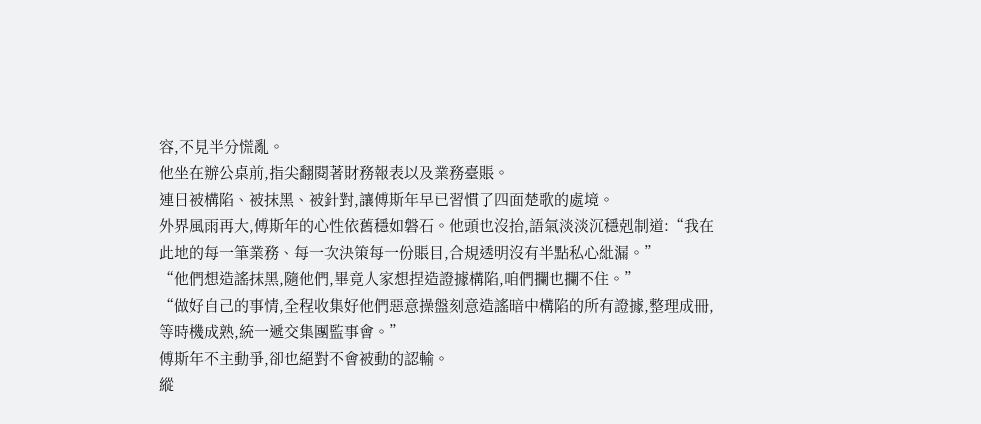容,不見半分慌亂。
他坐在辦公桌前,指尖翻閱著財務報表以及業務臺賬。
連日被構陷、被抹黑、被針對,讓傅斯年早已習慣了四面楚歌的處境。
外界風雨再大,傅斯年的心性依舊穩如磐石。他頭也沒抬,語氣淡淡沉穩剋制道:“我在此地的每一筆業務、每一次決策每一份賬目,合規透明沒有半點私心紕漏。”
“他們想造謠抹黑,隨他們,畢竟人家想捏造證據構陷,咱們攔也攔不住。”
“做好自己的事情,全程收集好他們惡意操盤刻意造謠暗中構陷的所有證據,整理成冊,等時機成熟,統一遞交集團監事會。”
傅斯年不主動爭,卻也絕對不會被動的認輸。
縱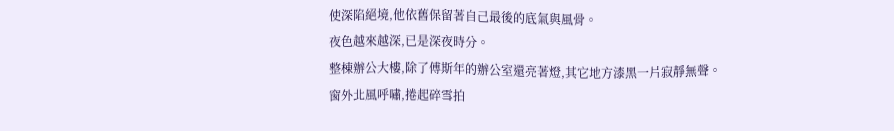使深陷絕境,他依舊保留著自己最後的底氣與風骨。
夜色越來越深,已是深夜時分。
整棟辦公大樓,除了傅斯年的辦公室還亮著燈,其它地方漆黑一片寂靜無聲。
窗外北風呼嘯,捲起碎雪拍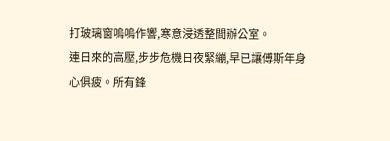打玻璃窗嗚嗚作響,寒意浸透整間辦公室。
連日來的高壓,步步危機日夜緊繃,早已讓傅斯年身心俱疲。所有鋒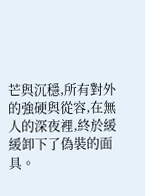芒與沉穩,所有對外的強硬與從容,在無人的深夜裡,終於緩緩卸下了偽裝的面具。